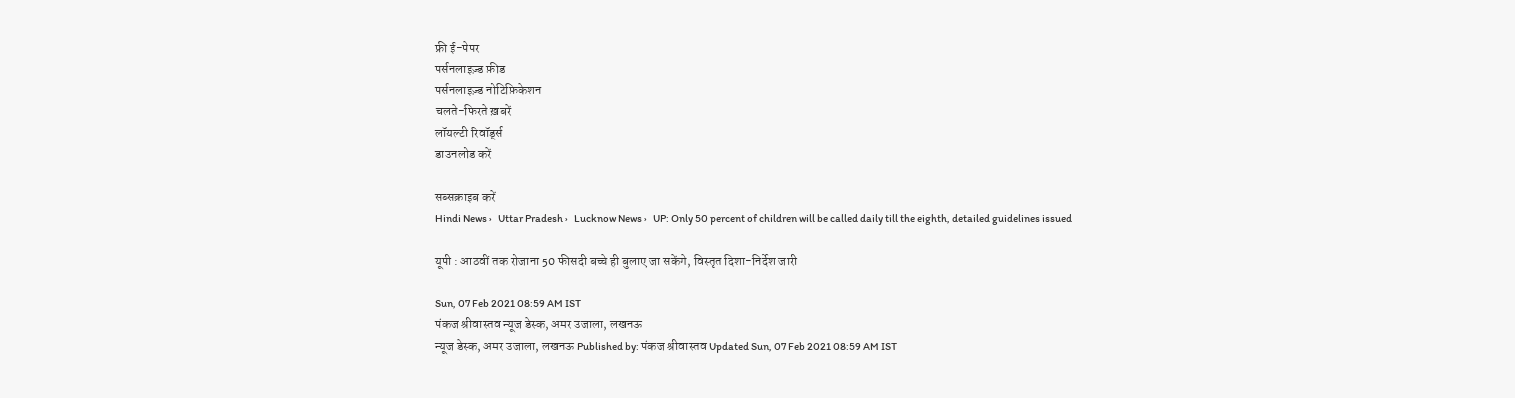फ्री ई-पेपर
पर्सनलाइज़्ड फ़ीड
पर्सनलाइज़्ड नोटिफ़िकेशन
चलते-फिरते ख़बरें
लॉयल्टी रिवॉर्ड्स
डाउनलोड करें

सब्सक्राइब करें
Hindi News ›   Uttar Pradesh ›   Lucknow News ›   UP: Only 50 percent of children will be called daily till the eighth, detailed guidelines issued

यूपी : आठवीं तक रोजाना 50 फीसदी बच्चे ही बुलाए जा सकेंगे, विस्तृत दिशा-निर्देश जारी

Sun, 07 Feb 2021 08:59 AM IST
पंकज श्रीवास्‍तव न्यूज डेस्क, अमर उजाला, लखनऊ
न्यूज डेस्क, अमर उजाला, लखनऊ Published by: पंकज श्रीवास्‍तव Updated Sun, 07 Feb 2021 08:59 AM IST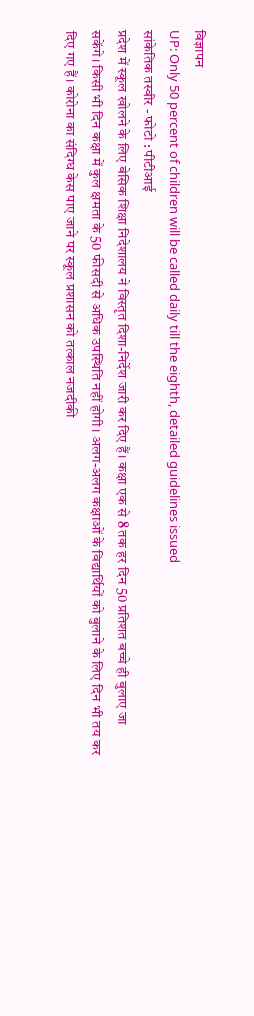विज्ञापन
UP: Only 50 percent of children will be called daily till the eighth, detailed guidelines issued
सांकेतिक तस्वीर - फोटो : पीटीआई
प्रदेश में स्कूल खोलने के लिए बेसिक शिक्षा निदेशालय ने विस्तृत दिशा-निर्देश जारी कर दिए हैं। कक्षा एक से 8 तक हर दिन 50 प्रतिशत बच्चे ही बुलाए जा सकेंगे। किसी भी दिन कक्षा में कुल क्षमता के 50 फीसदी से अधिक उपस्थिति नहीं होगी। अलग-अलग कक्षाओं के विद्यार्थियों को बुलाने के लिए दिन भी तय कर दिए गए हैं। कोरोना का संदिग्ध केस पाए जाने पर स्कूल प्रशासन को तत्काल नजदीकी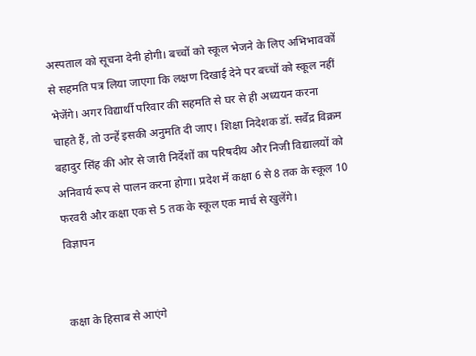अस्पताल को सूचना देनी होगी। बच्चों को स्कूल भेजने के लिए अभिभावकों से सहमति पत्र लिया जाएगा कि लक्षण दिखाई देने पर बच्चों को स्कूल नहीं भेजेंगे। अगर विद्यार्थी परिवार की सहमति से घर से ही अध्ययन करना चाहते हैं, तो उन्हें इसकी अनुमति दी जाए। शिक्षा निदेशक डॉ. सर्वेंद्र विक्रम बहादुर सिंह की ओर से जारी निर्देशों का परिषदीय और निजी विद्यालयों को अनिवार्य रूप से पालन करना होगा। प्रदेश में कक्षा 6 से 8 तक के स्कूल 10 फरवरी और कक्षा एक से 5 तक के स्कूल एक मार्च से खुलेंगे।
विज्ञापन


कक्षा के हिसाब से आएंगे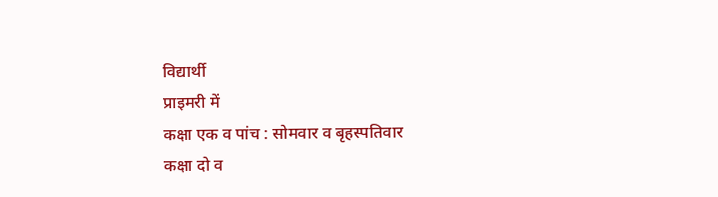विद्यार्थी
प्राइमरी में
कक्षा एक व पांच : सोमवार व बृहस्पतिवार
कक्षा दो व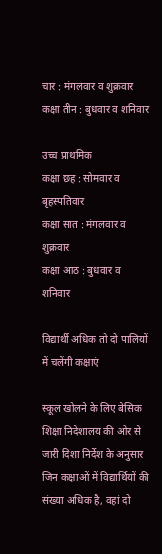चार : मंगलवार व शुक्रवार
कक्षा तीन : बुधवार व शनिवार

उच्च प्राथमिक
कक्षा छह : सोमवार व बृहस्पतिवार
कक्षा सात : मंगलवार व शुक्रवार
कक्षा आठ : बुधवार व शनिवार

विद्यार्थी अधिक तो दो पालियों में चलेंगी कक्षाएं

स्कूल खोलने के लिए बेसिक शिक्षा निदेशालय की ओर से जारी दिशा निर्देश के अनुसार जिन कक्षाओं में विद्यार्थियों की संख्या अधिक है, वहां दो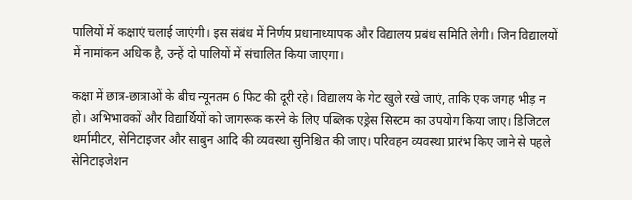पालियों में कक्षाएं चलाई जाएंगी। इस संबंध में निर्णय प्रधानाध्यापक और विद्यालय प्रबंध समिति लेगी। जिन विद्यालयों में नामांकन अधिक है, उन्हें दो पालियों में संचालित किया जाएगा।

कक्षा में छात्र-छात्राओं के बीच न्यूनतम 6 फिट की दूरी रहे। विद्यालय के गेट खुले रखे जाएं, ताकि एक जगह भीड़ न हो। अभिभावकों और विद्यार्थियों को जागरूक करने के लिए पब्लिक एड्रेस सिस्टम का उपयोग किया जाए। डिजिटल थर्मामीटर, सेनिटाइजर और साबुन आदि की व्यवस्था सुनिश्चित की जाए। परिवहन व्यवस्था प्रारंभ किए जाने से पहले सेनिटाइजेशन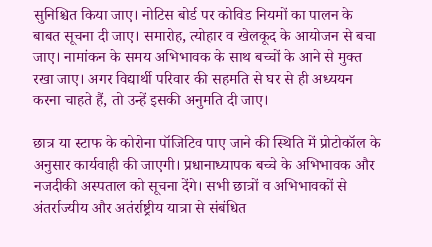सुनिश्चित किया जाए। नोटिस बोर्ड पर कोविड नियमों का पालन के बाबत सूचना दी जाए। समारोह, त्योहार व खेलकूद के आयोजन से बचा जाए। नामांकन के समय अभिभावक के साथ बच्चों के आने से मुक्त रखा जाए। अगर विद्यार्थी परिवार की सहमति से घर से ही अध्ययन करना चाहते हैं, तो उन्हें इसकी अनुमति दी जाए।

छात्र या स्टाफ के कोरोना पॉजिटिव पाए जाने की स्थिति में प्रोटोकॉल के अनुसार कार्यवाही की जाएगी। प्रधानाध्यापक बच्चे के अभिभावक और नजदीकी अस्पताल को सूचना देंगे। सभी छात्रों व अभिभावकों से अंतर्राज्यीय और अतंर्राष्ट्रीय यात्रा से संबंधित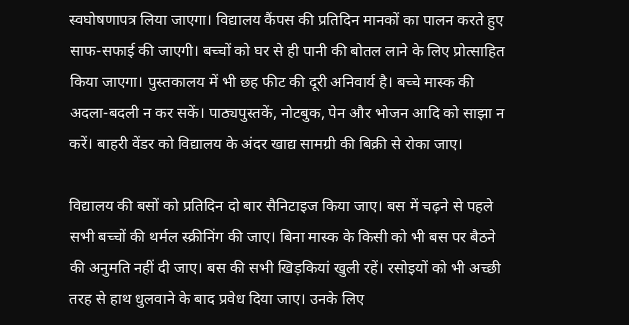स्वघोषणापत्र लिया जाएगा। विद्यालय कैंपस की प्रतिदिन मानकों का पालन करते हुए साफ-सफाई की जाएगी। बच्चों को घर से ही पानी की बोतल लाने के लिए प्रोत्साहित किया जाएगा। पुस्तकालय में भी छह फीट की दूरी अनिवार्य है। बच्चे मास्क की अदला-बदली न कर सकें। पाठ्यपुस्तकें, नोटबुक, पेन और भोजन आदि को साझा न करें। बाहरी वेंडर को विद्यालय के अंदर खाद्य सामग्री की बिक्री से रोका जाए।

विद्यालय की बसों को प्रतिदिन दो बार सैनिटाइज किया जाए। बस में चढ़ने से पहले सभी बच्चों की थर्मल स्क्रीनिंग की जाए। बिना मास्क के किसी को भी बस पर बैठने की अनुमति नहीं दी जाए। बस की सभी खिड़कियां खुली रहें। रसोइयों को भी अच्छी तरह से हाथ धुलवाने के बाद प्रवेध दिया जाए। उनके लिए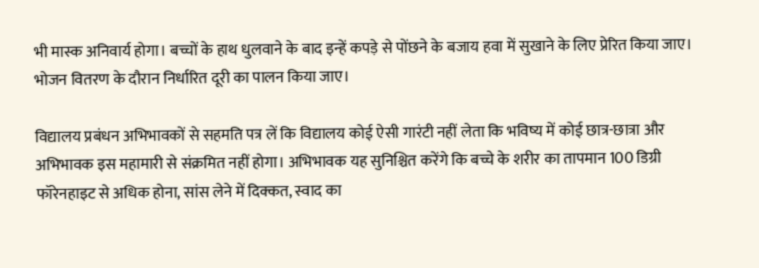भी मास्क अनिवार्य होगा। बच्चों के हाथ धुलवाने के बाद इन्हें कपड़े से पोंछने के बजाय हवा में सुखाने के लिए प्रेरित किया जाए। भोजन वितरण के दौरान निर्धारित दूरी का पालन किया जाए।

विद्यालय प्रबंधन अभिभावकों से सहमति पत्र लें कि विद्यालय कोई ऐसी गारंटी नहीं लेता कि भविष्य में कोई छात्र-छात्रा और अभिभावक इस महामारी से संक्रमित नहीं होगा। अभिभावक यह सुनिश्चित करेंगे कि बच्चे के शरीर का तापमान 100 डिग्री फॉरेनहाइट से अधिक होना, सांस लेने में दिक्कत, स्वाद का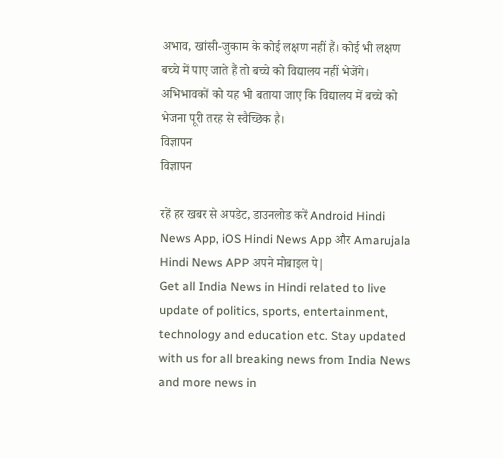अभाव, खांसी-जुकाम के कोई लक्षण नहीं हैं। कोई भी लक्षण बच्चे में पाए जाते हैं तो बच्चे को विद्यालय नहीं भेजेंगे। अभिभावकों को यह भी बताया जाए कि विद्यालय में बच्चे को भेजना पूरी तरह से स्वैच्छिक है।
विज्ञापन
विज्ञापन

रहें हर खबर से अपडेट, डाउनलोड करें Android Hindi News App, iOS Hindi News App और Amarujala Hindi News APP अपने मोबाइल पे|
Get all India News in Hindi related to live update of politics, sports, entertainment, technology and education etc. Stay updated with us for all breaking news from India News and more news in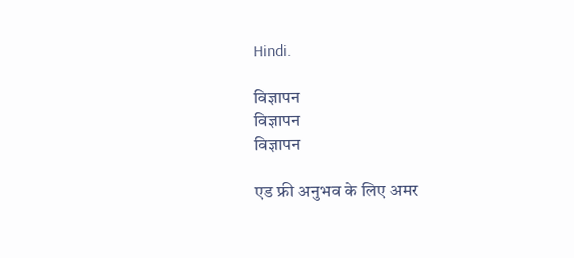Hindi.

विज्ञापन
विज्ञापन
विज्ञापन

एड फ्री अनुभव के लिए अमर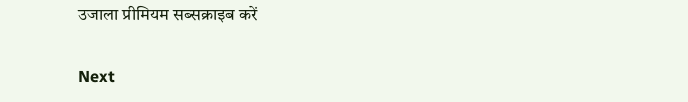उजाला प्रीमियम सब्सक्राइब करें

Next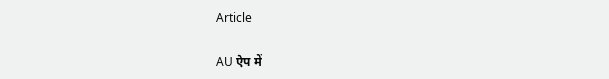Article

AU ऐप में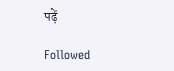पढ़ें

Followed